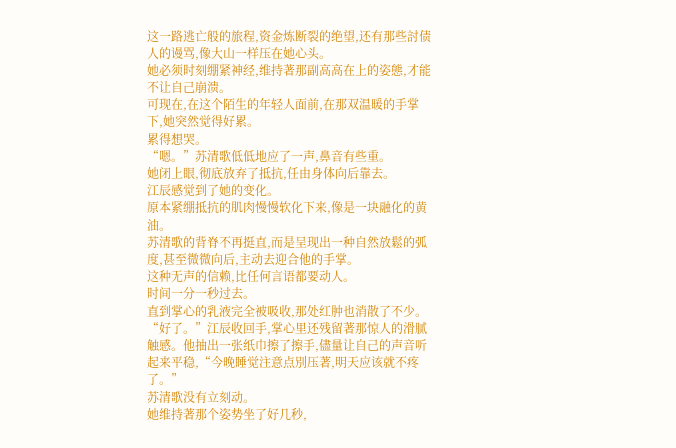这一路逃亡般的旅程,资金炼断裂的绝望,还有那些討债人的谩骂,像大山一样压在她心头。
她必须时刻绷紧神经,维持著那副高高在上的姿態,才能不让自己崩溃。
可现在,在这个陌生的年轻人面前,在那双温暖的手掌下,她突然觉得好累。
累得想哭。
“嗯。”苏清歌低低地应了一声,鼻音有些重。
她闭上眼,彻底放弃了抵抗,任由身体向后靠去。
江辰感觉到了她的变化。
原本紧绷抵抗的肌肉慢慢软化下来,像是一块融化的黄油。
苏清歌的背脊不再挺直,而是呈现出一种自然放鬆的弧度,甚至微微向后,主动去迎合他的手掌。
这种无声的信赖,比任何言语都要动人。
时间一分一秒过去。
直到掌心的乳液完全被吸收,那处红肿也消散了不少。
“好了。”江辰收回手,掌心里还残留著那惊人的滑腻触感。他抽出一张纸巾擦了擦手,儘量让自己的声音听起来平稳,“今晚睡觉注意点別压著,明天应该就不疼了。”
苏清歌没有立刻动。
她维持著那个姿势坐了好几秒,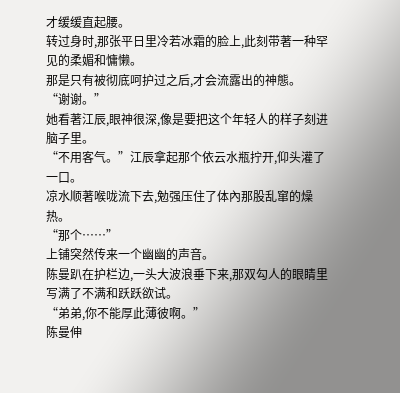才缓缓直起腰。
转过身时,那张平日里冷若冰霜的脸上,此刻带著一种罕见的柔媚和慵懒。
那是只有被彻底呵护过之后,才会流露出的神態。
“谢谢。”
她看著江辰,眼神很深,像是要把这个年轻人的样子刻进脑子里。
“不用客气。”江辰拿起那个依云水瓶拧开,仰头灌了一口。
凉水顺著喉咙流下去,勉强压住了体內那股乱窜的燥热。
“那个……”
上铺突然传来一个幽幽的声音。
陈曼趴在护栏边,一头大波浪垂下来,那双勾人的眼睛里写满了不满和跃跃欲试。
“弟弟,你不能厚此薄彼啊。”
陈曼伸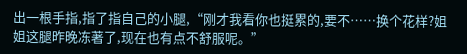出一根手指,指了指自己的小腿,“刚才我看你也挺累的,要不……换个花样?姐姐这腿昨晚冻著了,现在也有点不舒服呢。”